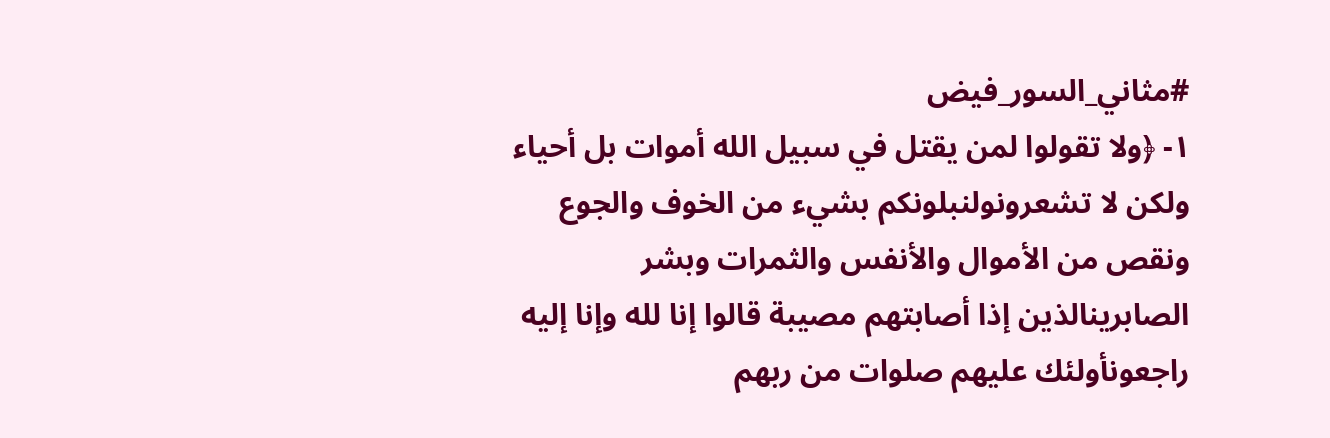#مثاني_السور_فيض
١- ﴿ولا تقولوا لمن يقتل في سبيل الله أموات بل أحياء ولكن لا تشعرونولنبلونكم بشيء من الخوف والجوع ونقص من الأموال والأنفس والثمرات وبشر الصابرينالذين إذا أصابتهم مصيبة قالوا إنا لله وإنا إليه راجعونأولئك عليهم صلوات من ربهم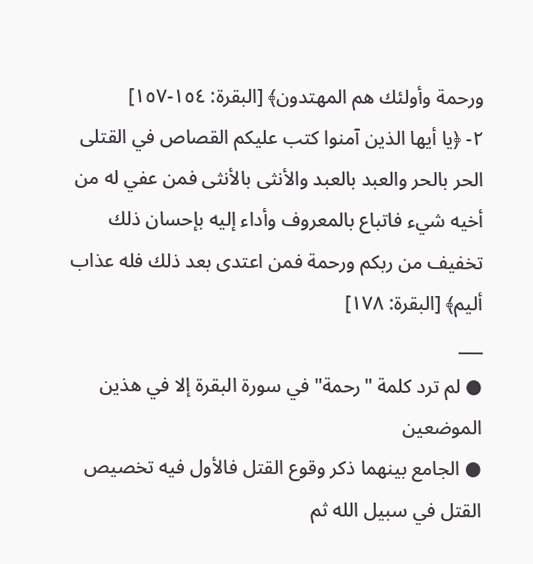ورحمة وأولئك هم المهتدون﴾ [البقرة: ١٥٤-١٥٧]
٢- ﴿يا أيها الذين آمنوا كتب عليكم القصاص في القتلى الحر بالحر والعبد بالعبد والأنثى بالأنثى فمن عفي له من أخيه شيء فاتباع بالمعروف وأداء إليه بإحسان ذلك تخفيف من ربكم ورحمة فمن اعتدى بعد ذلك فله عذاب أليم﴾ [البقرة: ١٧٨]
___
● لم ترد كلمة "رحمة" في سورة البقرة إلا في هذين الموضعين
● الجامع بينهما ذكر وقوع القتل فالأول فيه تخصيص القتل في سبيل الله ثم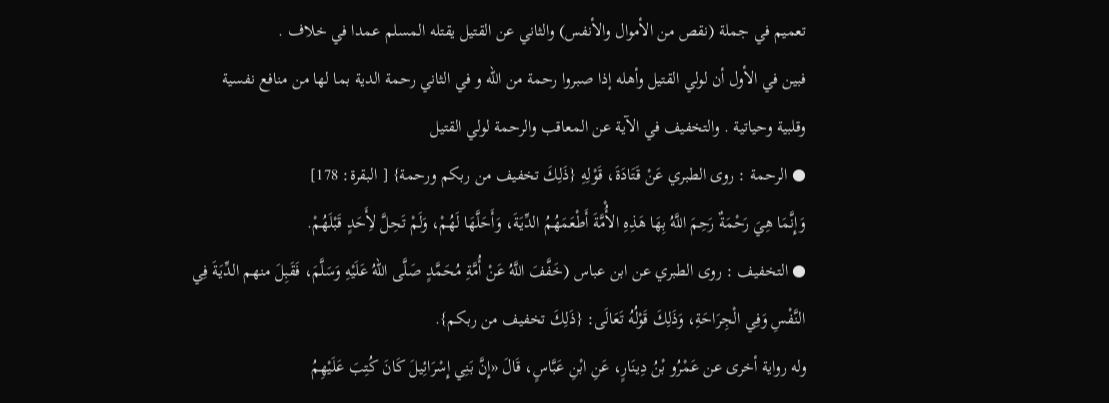تعميم في جملة (نقص من الأموال والأنفس) والثاني عن القتيل يقتله المسلم عمدا في خلاف .
فبين في الأول أن لولي القتيل وأهله إذا صبروا رحمة من الله و في الثاني رحمة الدية بما لها من منافع نفسية وقلبية وحياتية . والتخفيف في الآية عن المعاقب والرحمة لولي القتيل
● الرحمة : روى الطبري عَنْ قَتَادَةَ، قَوْلِهِ {ذَلِكَ تخفيف من ربكم ورحمة} [ البقرة: 178]
وَإِنَّمَا هِيَ رَحْمَةٌ رَحِمَ اللَّهُ بِهَا هَذِهِ الأُْمَّةَ أَطْعَمَهُمُ الدِّيَةَ، وَأَحَلَّهَا لَهُمْ، وَلَمْ تَحِلَّ لأَِحَدٍ قَبْلَهُمْ.
● التخفيف : روى الطبري عن ابن عباس (خَفَّفَ اللَّهُ عَنْ أُمَّةِ مُحَمَّدٍ صَلَّى اللهُ عَلَيْهِ وَسَلَّمَ، فَقَبِلَ منهم الدِّيَةَ فِي النَّفْسِ وَفِي الْجِرَاحَةِ، وَذَلِكَ قَوْلُهُ تَعَالَى: {ذَلِكَ تخفيف من ربكم}.
وله رواية أخرى عن عَمْرُو بْنُ دِينَارٍ، عَنِ ابْنِ عَبَّاسٍ، قَالَ «إِنَّ بَنِي إِسْرَائِيلَ كَانَ كُتِبَ عَلَيْهِمُ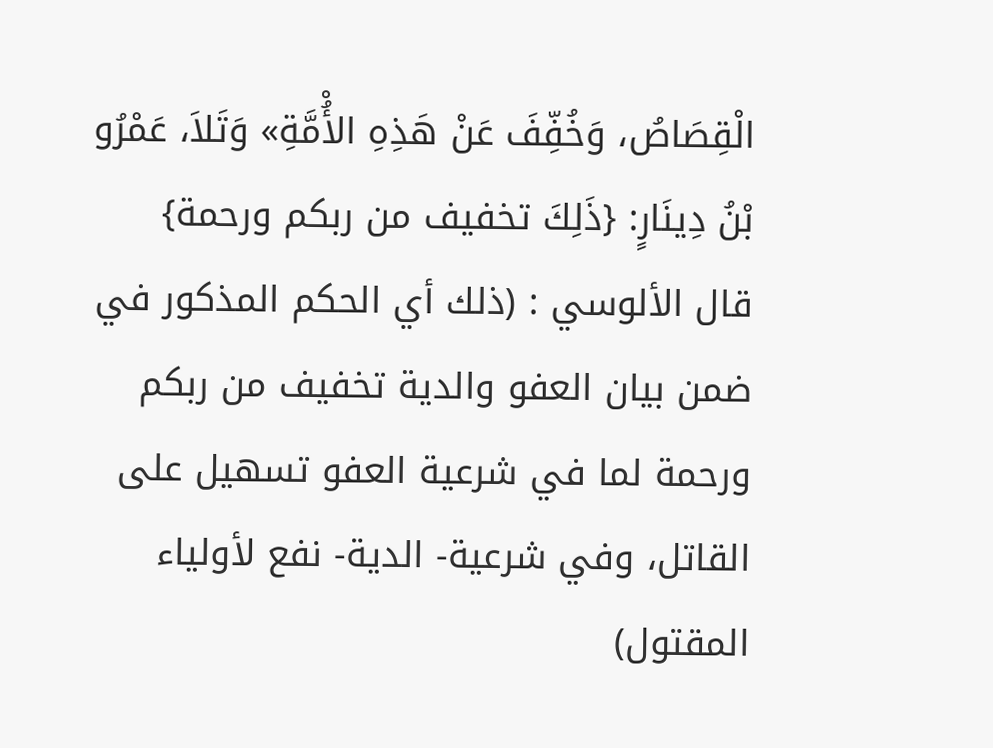الْقِصَاصُ، وَخُفِّفَ عَنْ هَذِهِ الأُْمَّةِ» وَتَلاَ، عَمْرُو بْنُ دِينَارٍ: {ذَلِكَ تخفيف من ربكم ورحمة}
قال الألوسي : (ذلك أي الحكم المذكور في ضمن بيان العفو والدية تخفيف من ربكم ورحمة لما في شرعية العفو تسهيل على القاتل، وفي شرعية- الدية- نفع لأولياء المقتول)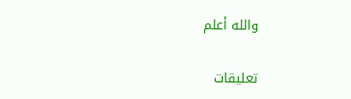والله أعلم

تعليقات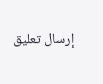إرسال تعليق